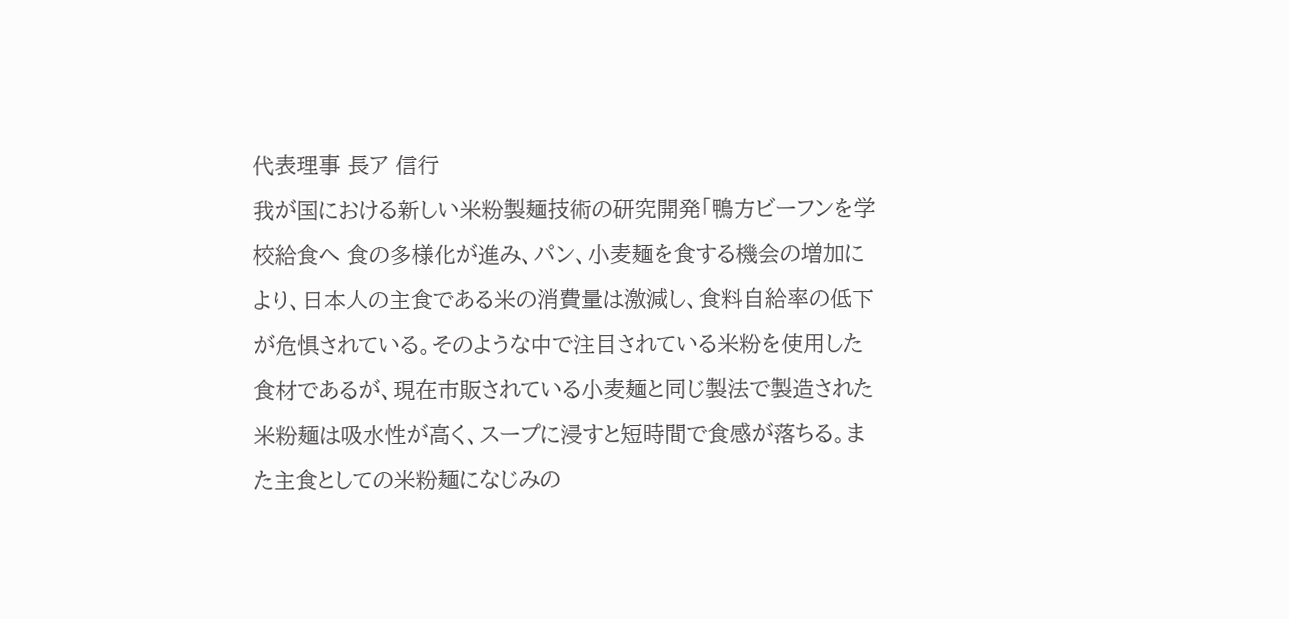代表理事 長ア 信行
我が国における新しい米粉製麺技術の研究開発「鴨方ビーフンを学校給食へ 食の多様化が進み、パン、小麦麺を食する機会の増加により、日本人の主食である米の消費量は激減し、食料自給率の低下が危惧されている。そのような中で注目されている米粉を使用した食材であるが、現在市販されている小麦麺と同じ製法で製造された米粉麺は吸水性が高く、スープに浸すと短時間で食感が落ちる。また主食としての米粉麺になじみの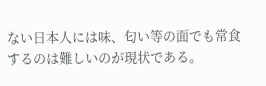ない日本人には味、匂い等の面でも常食するのは難しいのが現状である。